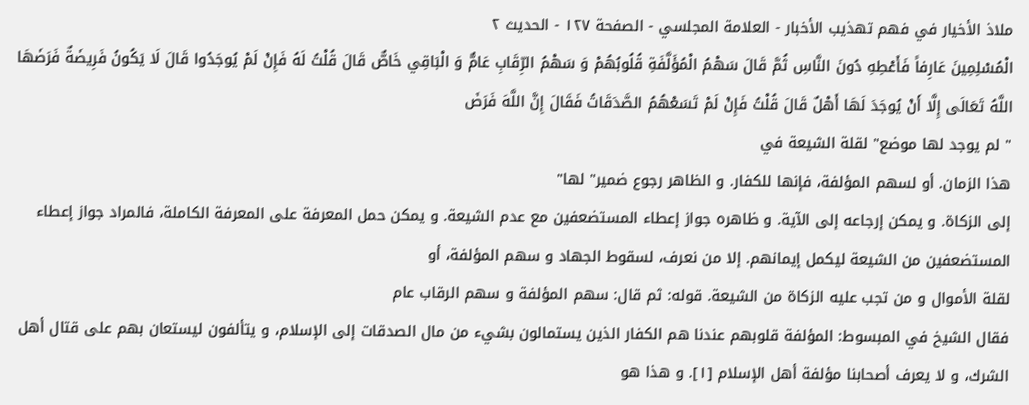ملاذ الأخيار في فهم تهذيب الأخبار - العلامة المجلسي - الصفحة ١٢٧ - الحديث ٢
الْمُسْلِمِينَ عَارِفاً فَأَعْطِهِ دُونَ النَّاسِ ثُمَّ قَالَ سَهْمُ الْمُؤَلَّفَةِ قُلُوبُهُمْ وَ سَهْمُ الرِّقَابِ عَامٌّ وَ الْبَاقِي خَاصٌّ قَالَ قُلْتُ لَهُ فَإِنْ لَمْ يُوجَدُوا قَالَ لَا يَكُونُ فَرِيضَةٌ فَرَضَهَا اللَّهُ تَعَالَى إِلَّا أَنْ يُوجَدَ لَهَا أَهْلٌ قَالَ قُلْتُ فَإِنْ لَمْ تَسَعْهُمُ الصَّدَقَاتُ فَقَالَ إِنَّ اللَّهَ فَرَضَ
" لم يوجد لها موضع" لقلة الشيعة في
هذا الزمان. أو لسهم المؤلفة، فإنها للكفار. و الظاهر رجوع ضمير" لها"
إلى الزكاة. و يمكن إرجاعه إلى الآية. و ظاهره جواز إعطاء المستضعفين مع عدم الشيعة. و يمكن حمل المعرفة على المعرفة الكاملة، فالمراد جواز إعطاء
المستضعفين من الشيعة ليكمل إيمانهم. إلا من نعرف، لسقوط الجهاد و سهم المؤلفة، أو
لقلة الأموال و من تجب عليه الزكاة من الشيعة. قوله: ثم قال: سهم المؤلفة و سهم الرقاب عام
فقال الشيخ في المبسوط: المؤلفة قلوبهم عندنا هم الكفار الذين يستمالون بشيء من مال الصدقات إلى الإسلام، و يتألفون ليستعان بهم على قتال أهل الشرك، و لا يعرف أصحابنا مؤلفة أهل الإسلام [١]. و هذا هو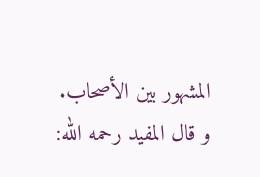المشهور بين الأصحاب.
و قال المفيد رحمه الله: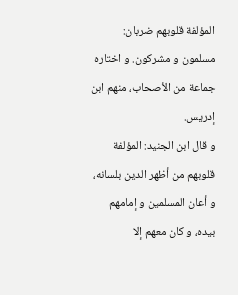المؤلفة قلوبهم ضربان: مسلمون و مشركون. و اختاره جماعة من الأصحاب، منهم ابن إدريس.
و قال ابن الجنيد: المؤلفة قلوبهم من أظهر الدين بلسانه، و أعان المسلمين و إمامهم بيده، و كان معهم إلا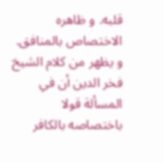قلبه. و ظاهره الاختصاص بالمنافق.
و يظهر من كلام الشيخ فخر الدين أن في المسألة قولا باختصاصه بالكافر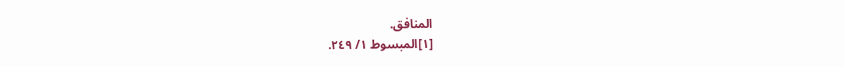المنافق.
[١]المبسوط ١/ ٢٤٩.